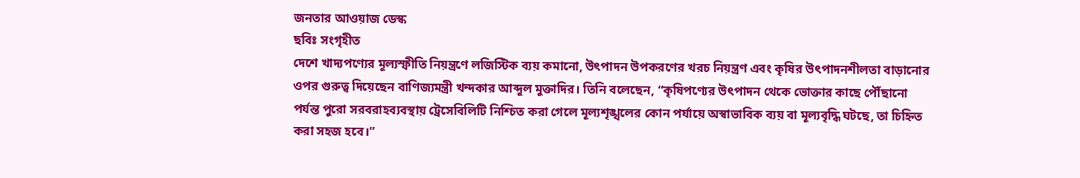জনতার আওয়াজ ডেস্ক
ছবিঃ সংগৃহীত
দেশে খাদ্যপণ্যের মূল্যস্ফীতি নিয়ন্ত্রণে লজিস্টিক ব্যয় কমানো, উৎপাদন উপকরণের খরচ নিয়ন্ত্রণ এবং কৃষির উৎপাদনশীলতা বাড়ানোর ওপর গুরুত্ব দিয়েছেন বাণিজ্যমন্ত্রী খন্দকার আব্দুল মুক্তাদির। তিনি বলেছেন, “কৃষিপণ্যের উৎপাদন থেকে ভোক্তার কাছে পৌঁছানো পর্যন্ত পুরো সরবরাহব্যবস্থায় ট্রেসেবিলিটি নিশ্চিত করা গেলে মূল্যশৃঙ্খলের কোন পর্যায়ে অস্বাভাবিক ব্যয় বা মূল্যবৃদ্ধি ঘটছে, তা চিহ্নিত করা সহজ হবে।”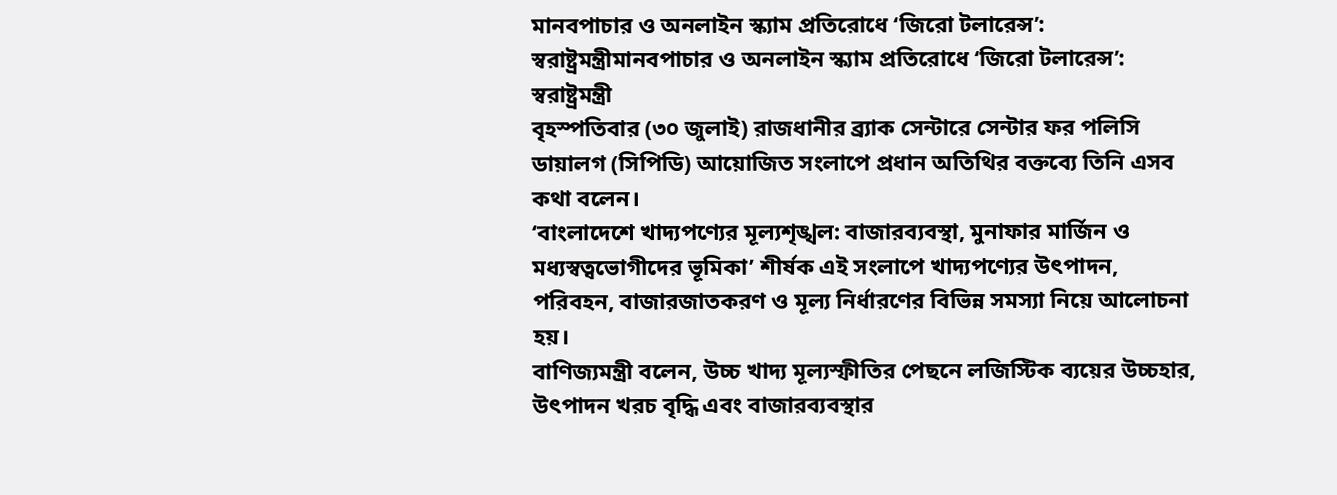মানবপাচার ও অনলাইন স্ক্যাম প্রতিরোধে ‘জিরো টলারেন্স’: স্বরাষ্ট্রমন্ত্রীমানবপাচার ও অনলাইন স্ক্যাম প্রতিরোধে ‘জিরো টলারেন্স’: স্বরাষ্ট্রমন্ত্রী
বৃহস্পতিবার (৩০ জুলাই) রাজধানীর ব্র্যাক সেন্টারে সেন্টার ফর পলিসি ডায়ালগ (সিপিডি) আয়োজিত সংলাপে প্রধান অতিথির বক্তব্যে তিনি এসব কথা বলেন।
‘বাংলাদেশে খাদ্যপণ্যের মূল্যশৃঙ্খল: বাজারব্যবস্থা, মুনাফার মার্জিন ও মধ্যস্বত্বভোগীদের ভূমিকা’ শীর্ষক এই সংলাপে খাদ্যপণ্যের উৎপাদন, পরিবহন, বাজারজাতকরণ ও মূল্য নির্ধারণের বিভিন্ন সমস্যা নিয়ে আলোচনা হয়।
বাণিজ্যমন্ত্রী বলেন, উচ্চ খাদ্য মূল্যস্ফীতির পেছনে লজিস্টিক ব্যয়ের উচ্চহার, উৎপাদন খরচ বৃদ্ধি এবং বাজারব্যবস্থার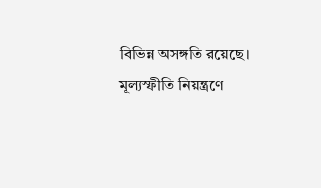বিভিন্ন অসঙ্গতি রয়েছে। মূল্যস্ফীতি নিয়ন্ত্রণে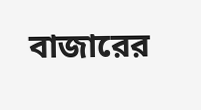বাজারের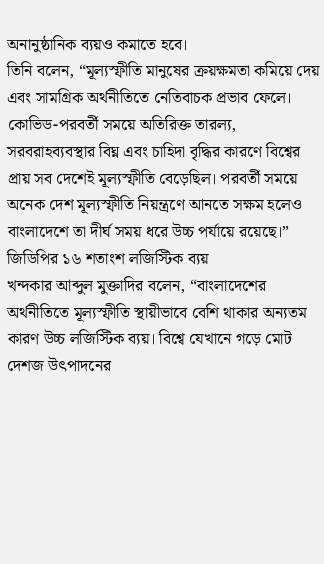অনানুষ্ঠানিক ব্যয়ও কমাতে হবে।
তিনি বলেন, “মূল্যস্ফীতি মানুষের ক্রয়ক্ষমতা কমিয়ে দেয় এবং সামগ্রিক অর্থনীতিতে নেতিবাচক প্রভাব ফেলে। কোভিড-পরবর্তী সময়ে অতিরিক্ত তারল্য, সরবরাহব্যবস্থার বিঘ্ন এবং চাহিদা বৃদ্ধির কারণে বিশ্বের প্রায় সব দেশেই মূল্যস্ফীতি বেড়েছিল। পরবর্তী সময়ে অনেক দেশ মূল্যস্ফীতি নিয়ন্ত্রণে আনতে সক্ষম হলেও বাংলাদেশে তা দীর্ঘ সময় ধরে উচ্চ পর্যায়ে রয়েছে।”
জিডিপির ১৬ শতাংশ লজিস্টিক ব্যয়
খন্দকার আব্দুল মুক্তাদির বলেন, “বাংলাদেশের অর্থনীতিতে মূল্যস্ফীতি স্থায়ীভাবে বেশি থাকার অন্যতম কারণ উচ্চ লজিস্টিক ব্যয়। বিশ্বে যেখানে গড়ে মোট দেশজ উৎপাদনের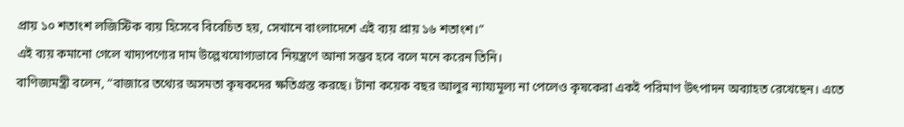প্রায় ১০ শতাংশ লজিস্টিক ব্যয় হিসেবে বিবেচিত হয়, সেখানে বাংলাদেশে এই ব্যয় প্রায় ১৬ শতাংশ।”
এই ব্যয় কমানো গেলে খাদ্যপণ্যের দাম উল্লেখযোগ্যভাবে নিয়ন্ত্রণে আনা সম্ভব হবে বলে মনে করেন তিনি।
বাণিজ্যমন্ত্রী বলেন, “বাজারে তথ্যের অসমতা কৃষকদের ক্ষতিগ্রস্ত করছে। টানা কয়েক বছর আলুর ন্যায্যমূল্য না পেলেও কৃষকেরা একই পরিমাণ উৎপাদন অব্যাহত রেখেছেন। এতে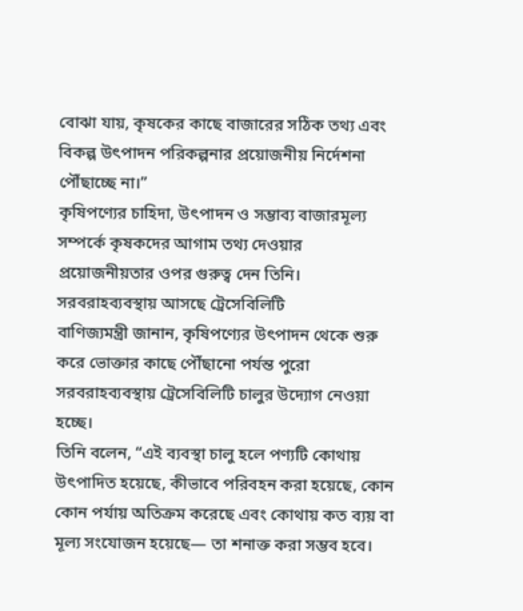বোঝা যায়, কৃষকের কাছে বাজারের সঠিক তথ্য এবং বিকল্প উৎপাদন পরিকল্পনার প্রয়োজনীয় নির্দেশনা পৌঁছাচ্ছে না।”
কৃষিপণ্যের চাহিদা, উৎপাদন ও সম্ভাব্য বাজারমূল্য সম্পর্কে কৃষকদের আগাম তথ্য দেওয়ার প্রয়োজনীয়তার ওপর গুরুত্ব দেন তিনি।
সরবরাহব্যবস্থায় আসছে ট্রেসেবিলিটি
বাণিজ্যমন্ত্রী জানান, কৃষিপণ্যের উৎপাদন থেকে শুরু করে ভোক্তার কাছে পৌঁছানো পর্যন্ত পুরো সরবরাহব্যবস্থায় ট্রেসেবিলিটি চালুর উদ্যোগ নেওয়া হচ্ছে।
তিনি বলেন, “এই ব্যবস্থা চালু হলে পণ্যটি কোথায় উৎপাদিত হয়েছে, কীভাবে পরিবহন করা হয়েছে, কোন কোন পর্যায় অতিক্রম করেছে এবং কোথায় কত ব্যয় বা মূল্য সংযোজন হয়েছে— তা শনাক্ত করা সম্ভব হবে।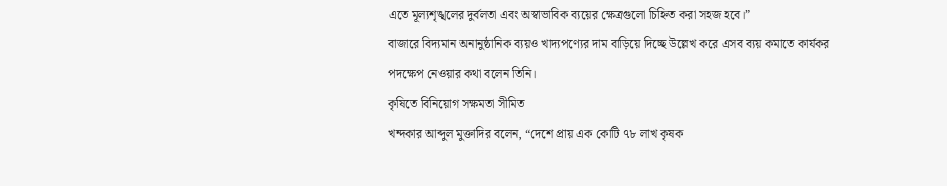এতে মূল্যশৃঙ্খলের দুর্বলতা এবং অস্বাভাবিক ব্যয়ের ক্ষেত্রগুলো চিহ্নিত করা সহজ হবে।”
বাজারে বিদ্যমান অনানুষ্ঠানিক ব্যয়ও খাদ্যপণ্যের দাম বাড়িয়ে দিচ্ছে উল্লেখ করে এসব ব্যয় কমাতে কার্যকর পদক্ষেপ নেওয়ার কথা বলেন তিনি।
কৃষিতে বিনিয়োগ সক্ষমতা সীমিত
খন্দকার আব্দুল মুক্তাদির বলেন, “দেশে প্রায় এক কোটি ৭৮ লাখ কৃষক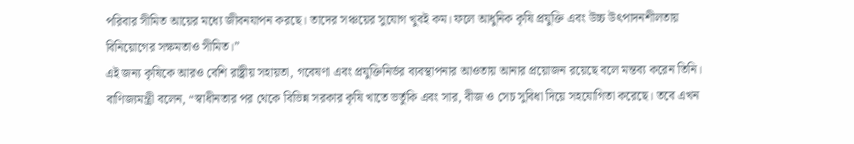পরিবার সীমিত আয়ের মধ্যে জীবনযাপন করছে। তাদের সঞ্চয়ের সুযোগ খুবই কম। ফলে আধুনিক কৃষি প্রযুক্তি এবং উচ্চ উৎপাদনশীলতায় বিনিয়োগের সক্ষমতাও সীমিত।”
এই জন্য কৃষিকে আরও বেশি রাষ্ট্রীয় সহায়তা, গবেষণা এবং প্রযুক্তিনির্ভর ব্যবস্থাপনার আওতায় আনার প্রয়োজন রয়েছে বলে মন্তব্য করেন তিনি।
বাণিজ্যমন্ত্রী বলেন, “স্বাধীনতার পর থেকে বিভিন্ন সরকার কৃষি খাতে ভর্তুকি এবং সার, বীজ ও সেচ সুবিধা দিয়ে সহযোগিতা করেছে। তবে এখন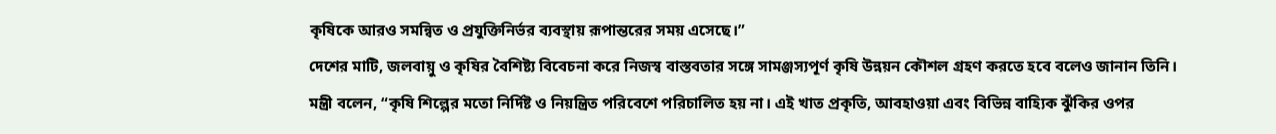কৃষিকে আরও সমন্বিত ও প্রযুক্তিনির্ভর ব্যবস্থায় রূপান্তরের সময় এসেছে।”
দেশের মাটি, জলবায়ু ও কৃষির বৈশিষ্ট্য বিবেচনা করে নিজস্ব বাস্তবতার সঙ্গে সামঞ্জস্যপূর্ণ কৃষি উন্নয়ন কৌশল গ্রহণ করতে হবে বলেও জানান তিনি।
মন্ত্রী বলেন, “কৃষি শিল্পের মতো নির্দিষ্ট ও নিয়ন্ত্রিত পরিবেশে পরিচালিত হয় না। এই খাত প্রকৃতি, আবহাওয়া এবং বিভিন্ন বাহ্যিক ঝুঁকির ওপর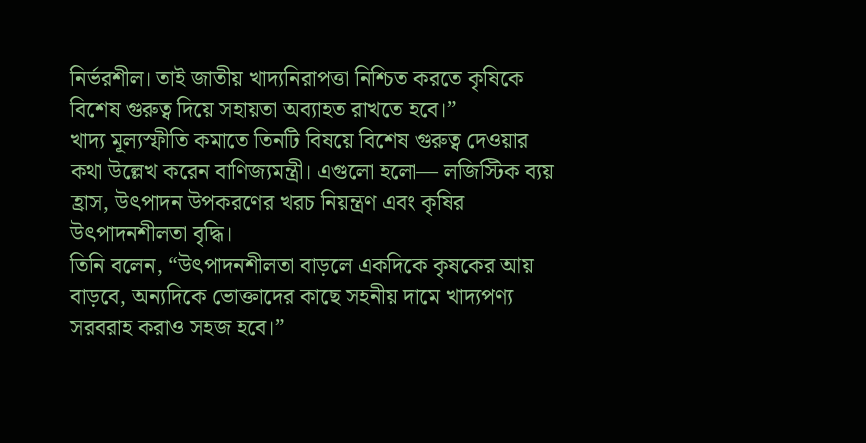নির্ভরশীল। তাই জাতীয় খাদ্যনিরাপত্তা নিশ্চিত করতে কৃষিকে বিশেষ গুরুত্ব দিয়ে সহায়তা অব্যাহত রাখতে হবে।”
খাদ্য মূল্যস্ফীতি কমাতে তিনটি বিষয়ে বিশেষ গুরুত্ব দেওয়ার কথা উল্লেখ করেন বাণিজ্যমন্ত্রী। এগুলো হলো— লজিস্টিক ব্যয় হ্রাস, উৎপাদন উপকরণের খরচ নিয়ন্ত্রণ এবং কৃষির উৎপাদনশীলতা বৃদ্ধি।
তিনি বলেন, “উৎপাদনশীলতা বাড়লে একদিকে কৃষকের আয় বাড়বে, অন্যদিকে ভোক্তাদের কাছে সহনীয় দামে খাদ্যপণ্য সরবরাহ করাও সহজ হবে।”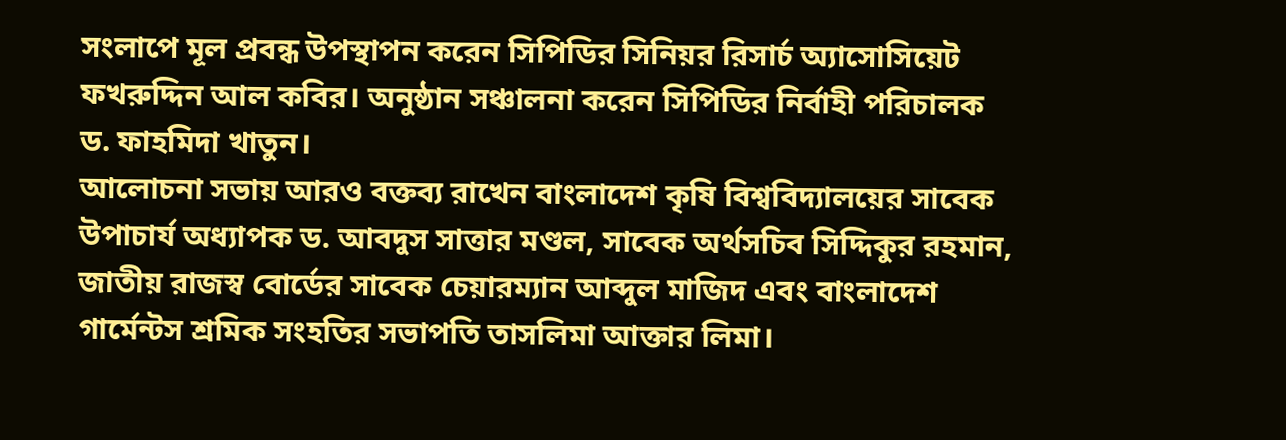সংলাপে মূল প্রবন্ধ উপস্থাপন করেন সিপিডির সিনিয়র রিসার্চ অ্যাসোসিয়েট ফখরুদ্দিন আল কবির। অনুষ্ঠান সঞ্চালনা করেন সিপিডির নির্বাহী পরিচালক ড. ফাহমিদা খাতুন।
আলোচনা সভায় আরও বক্তব্য রাখেন বাংলাদেশ কৃষি বিশ্ববিদ্যালয়ের সাবেক উপাচার্য অধ্যাপক ড. আবদুস সাত্তার মণ্ডল, সাবেক অর্থসচিব সিদ্দিকুর রহমান, জাতীয় রাজস্ব বোর্ডের সাবেক চেয়ারম্যান আব্দুল মাজিদ এবং বাংলাদেশ গার্মেন্টস শ্রমিক সংহতির সভাপতি তাসলিমা আক্তার লিমা।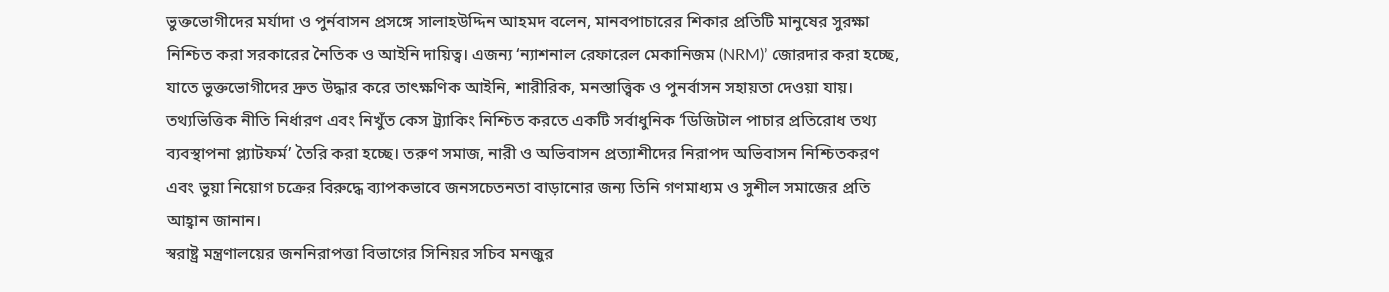ভুক্তভোগীদের মর্যাদা ও পুর্নবাসন প্রসঙ্গে সালাহউদ্দিন আহমদ বলেন, মানবপাচারের শিকার প্রতিটি মানুষের সুরক্ষা নিশ্চিত করা সরকারের নৈতিক ও আইনি দায়িত্ব। এজন্য ‘ন্যাশনাল রেফারেল মেকানিজম (NRM)’ জোরদার করা হচ্ছে, যাতে ভুক্তভোগীদের দ্রুত উদ্ধার করে তাৎক্ষণিক আইনি, শারীরিক, মনস্তাত্ত্বিক ও পুনর্বাসন সহায়তা দেওয়া যায়। তথ্যভিত্তিক নীতি নির্ধারণ এবং নিখুঁত কেস ট্র্যাকিং নিশ্চিত করতে একটি সর্বাধুনিক ‘ডিজিটাল পাচার প্রতিরোধ তথ্য ব্যবস্থাপনা প্ল্যাটফর্ম’ তৈরি করা হচ্ছে। তরুণ সমাজ, নারী ও অভিবাসন প্রত্যাশীদের নিরাপদ অভিবাসন নিশ্চিতকরণ এবং ভুয়া নিয়োগ চক্রের বিরুদ্ধে ব্যাপকভাবে জনসচেতনতা বাড়ানোর জন্য তিনি গণমাধ্যম ও সুশীল সমাজের প্রতি আহ্বান জানান।
স্বরাষ্ট্র মন্ত্রণালয়ের জননিরাপত্তা বিভাগের সিনিয়র সচিব মনজুর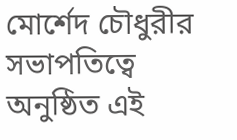মোর্শেদ চৌধুরীর সভাপতিত্বে অনুষ্ঠিত এই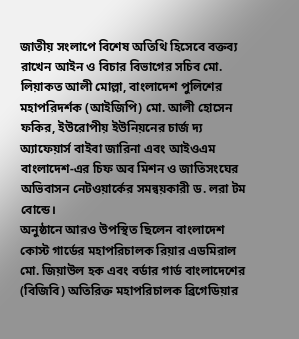জাতীয় সংলাপে বিশেষ অতিথি হিসেবে বক্তব্য রাখেন আইন ও বিচার বিভাগের সচিব মো. লিয়াকত আলী মোল্লা, বাংলাদেশ পুলিশের মহাপরিদর্শক (আইজিপি) মো. আলী হোসেন ফকির, ইউরোপীয় ইউনিয়নের চার্জ দ্য অ্যাফেয়ার্স বাইবা জারিনা এবং আইওএম বাংলাদেশ-এর চিফ অব মিশন ও জাতিসংঘের অভিবাসন নেটওয়ার্কের সমন্বয়কারী ড. লরা টম বোন্ডে।
অনুষ্ঠানে আরও উপস্থিত ছিলেন বাংলাদেশ কোস্ট গার্ডের মহাপরিচালক রিয়ার এডমিরাল মো. জিয়াউল হক এবং বর্ডার গার্ড বাংলাদেশের (বিজিবি) অতিরিক্ত মহাপরিচালক ব্রিগেডিয়ার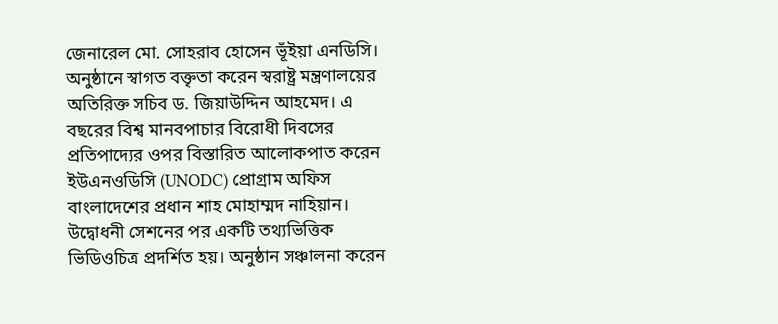জেনারেল মো. সোহরাব হোসেন ভূঁইয়া এনডিসি।
অনুষ্ঠানে স্বাগত বক্তৃতা করেন স্বরাষ্ট্র মন্ত্রণালয়ের অতিরিক্ত সচিব ড. জিয়াউদ্দিন আহমেদ। এ বছরের বিশ্ব মানবপাচার বিরোধী দিবসের প্রতিপাদ্যের ওপর বিস্তারিত আলোকপাত করেন ইউএনওডিসি (UNODC) প্রোগ্রাম অফিস বাংলাদেশের প্রধান শাহ মোহাম্মদ নাহিয়ান। উদ্বোধনী সেশনের পর একটি তথ্যভিত্তিক ভিডিওচিত্র প্রদর্শিত হয়। অনুষ্ঠান সঞ্চালনা করেন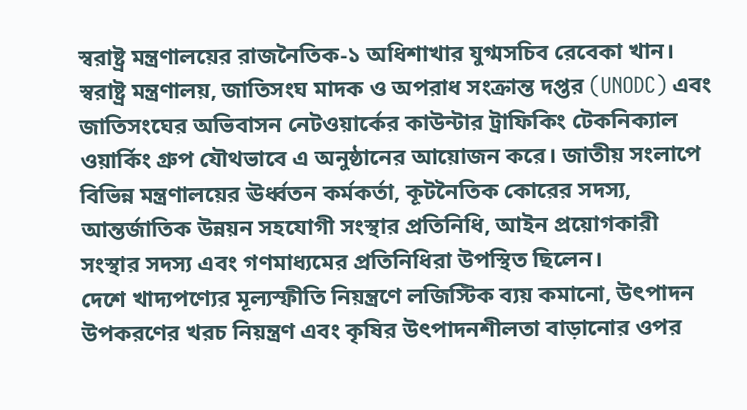স্বরাষ্ট্র মন্ত্রণালয়ের রাজনৈতিক-১ অধিশাখার যুগ্মসচিব রেবেকা খান।
স্বরাষ্ট্র মন্ত্রণালয়, জাতিসংঘ মাদক ও অপরাধ সংক্রান্ত দপ্তর (UNODC) এবং জাতিসংঘের অভিবাসন নেটওয়ার্কের কাউন্টার ট্রাফিকিং টেকনিক্যাল ওয়ার্কিং গ্রুপ যৌথভাবে এ অনুষ্ঠানের আয়োজন করে। জাতীয় সংলাপে বিভিন্ন মন্ত্রণালয়ের ঊর্ধ্বতন কর্মকর্তা, কূটনৈতিক কোরের সদস্য, আন্তর্জাতিক উন্নয়ন সহযোগী সংস্থার প্রতিনিধি, আইন প্রয়োগকারী সংস্থার সদস্য এবং গণমাধ্যমের প্রতিনিধিরা উপস্থিত ছিলেন।
দেশে খাদ্যপণ্যের মূল্যস্ফীতি নিয়ন্ত্রণে লজিস্টিক ব্যয় কমানো, উৎপাদন উপকরণের খরচ নিয়ন্ত্রণ এবং কৃষির উৎপাদনশীলতা বাড়ানোর ওপর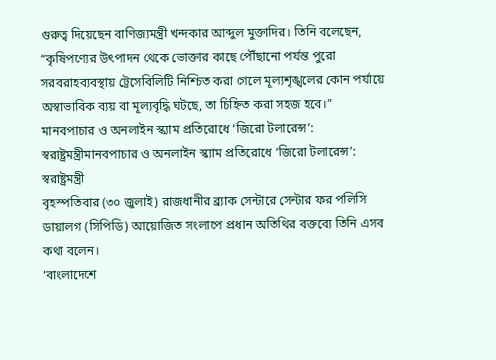গুরুত্ব দিয়েছেন বাণিজ্যমন্ত্রী খন্দকার আব্দুল মুক্তাদির। তিনি বলেছেন, “কৃষিপণ্যের উৎপাদন থেকে ভোক্তার কাছে পৌঁছানো পর্যন্ত পুরো সরবরাহব্যবস্থায় ট্রেসেবিলিটি নিশ্চিত করা গেলে মূল্যশৃঙ্খলের কোন পর্যায়ে অস্বাভাবিক ব্যয় বা মূল্যবৃদ্ধি ঘটছে, তা চিহ্নিত করা সহজ হবে।”
মানবপাচার ও অনলাইন স্ক্যাম প্রতিরোধে ‘জিরো টলারেন্স’: স্বরাষ্ট্রমন্ত্রীমানবপাচার ও অনলাইন স্ক্যাম প্রতিরোধে ‘জিরো টলারেন্স’: স্বরাষ্ট্রমন্ত্রী
বৃহস্পতিবার (৩০ জুলাই) রাজধানীর ব্র্যাক সেন্টারে সেন্টার ফর পলিসি ডায়ালগ (সিপিডি) আয়োজিত সংলাপে প্রধান অতিথির বক্তব্যে তিনি এসব কথা বলেন।
‘বাংলাদেশে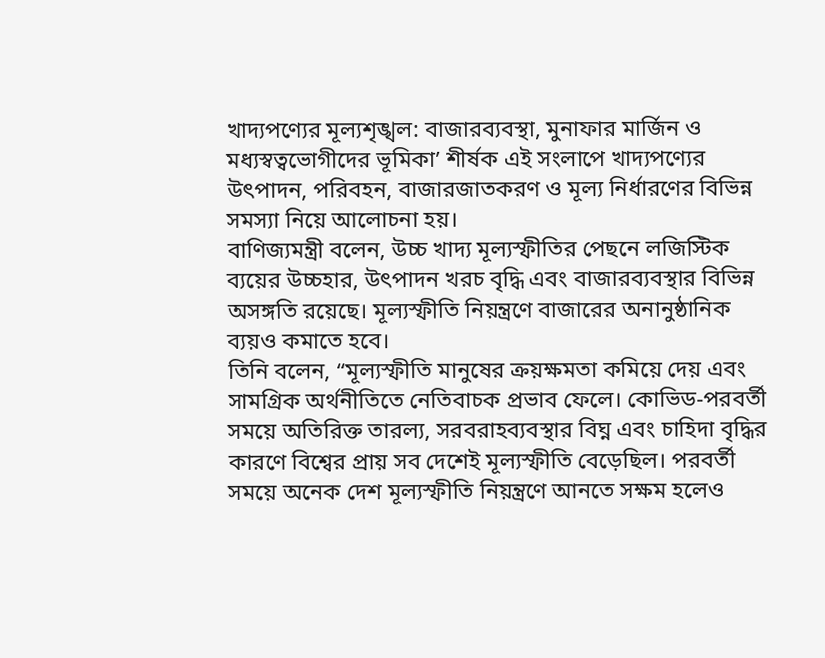খাদ্যপণ্যের মূল্যশৃঙ্খল: বাজারব্যবস্থা, মুনাফার মার্জিন ও মধ্যস্বত্বভোগীদের ভূমিকা’ শীর্ষক এই সংলাপে খাদ্যপণ্যের উৎপাদন, পরিবহন, বাজারজাতকরণ ও মূল্য নির্ধারণের বিভিন্ন সমস্যা নিয়ে আলোচনা হয়।
বাণিজ্যমন্ত্রী বলেন, উচ্চ খাদ্য মূল্যস্ফীতির পেছনে লজিস্টিক ব্যয়ের উচ্চহার, উৎপাদন খরচ বৃদ্ধি এবং বাজারব্যবস্থার বিভিন্ন অসঙ্গতি রয়েছে। মূল্যস্ফীতি নিয়ন্ত্রণে বাজারের অনানুষ্ঠানিক ব্যয়ও কমাতে হবে।
তিনি বলেন, “মূল্যস্ফীতি মানুষের ক্রয়ক্ষমতা কমিয়ে দেয় এবং সামগ্রিক অর্থনীতিতে নেতিবাচক প্রভাব ফেলে। কোভিড-পরবর্তী সময়ে অতিরিক্ত তারল্য, সরবরাহব্যবস্থার বিঘ্ন এবং চাহিদা বৃদ্ধির কারণে বিশ্বের প্রায় সব দেশেই মূল্যস্ফীতি বেড়েছিল। পরবর্তী সময়ে অনেক দেশ মূল্যস্ফীতি নিয়ন্ত্রণে আনতে সক্ষম হলেও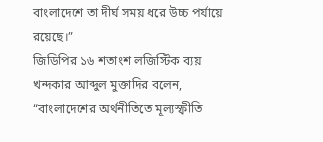বাংলাদেশে তা দীর্ঘ সময় ধরে উচ্চ পর্যায়ে রয়েছে।”
জিডিপির ১৬ শতাংশ লজিস্টিক ব্যয়
খন্দকার আব্দুল মুক্তাদির বলেন, “বাংলাদেশের অর্থনীতিতে মূল্যস্ফীতি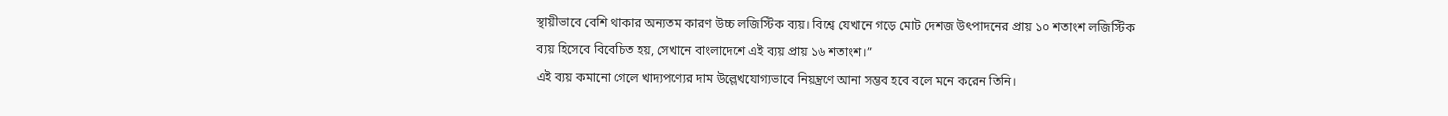স্থায়ীভাবে বেশি থাকার অন্যতম কারণ উচ্চ লজিস্টিক ব্যয়। বিশ্বে যেখানে গড়ে মোট দেশজ উৎপাদনের প্রায় ১০ শতাংশ লজিস্টিক ব্যয় হিসেবে বিবেচিত হয়, সেখানে বাংলাদেশে এই ব্যয় প্রায় ১৬ শতাংশ।”
এই ব্যয় কমানো গেলে খাদ্যপণ্যের দাম উল্লেখযোগ্যভাবে নিয়ন্ত্রণে আনা সম্ভব হবে বলে মনে করেন তিনি।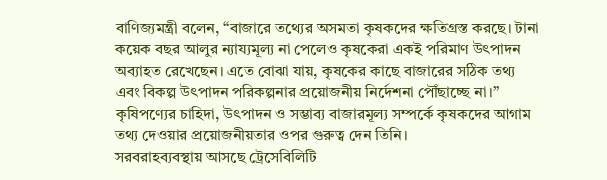বাণিজ্যমন্ত্রী বলেন, “বাজারে তথ্যের অসমতা কৃষকদের ক্ষতিগ্রস্ত করছে। টানা কয়েক বছর আলুর ন্যায্যমূল্য না পেলেও কৃষকেরা একই পরিমাণ উৎপাদন অব্যাহত রেখেছেন। এতে বোঝা যায়, কৃষকের কাছে বাজারের সঠিক তথ্য এবং বিকল্প উৎপাদন পরিকল্পনার প্রয়োজনীয় নির্দেশনা পৌঁছাচ্ছে না।”
কৃষিপণ্যের চাহিদা, উৎপাদন ও সম্ভাব্য বাজারমূল্য সম্পর্কে কৃষকদের আগাম তথ্য দেওয়ার প্রয়োজনীয়তার ওপর গুরুত্ব দেন তিনি।
সরবরাহব্যবস্থায় আসছে ট্রেসেবিলিটি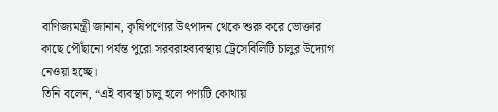বাণিজ্যমন্ত্রী জানান, কৃষিপণ্যের উৎপাদন থেকে শুরু করে ভোক্তার কাছে পৌঁছানো পর্যন্ত পুরো সরবরাহব্যবস্থায় ট্রেসেবিলিটি চালুর উদ্যোগ নেওয়া হচ্ছে।
তিনি বলেন, “এই ব্যবস্থা চালু হলে পণ্যটি কোথায়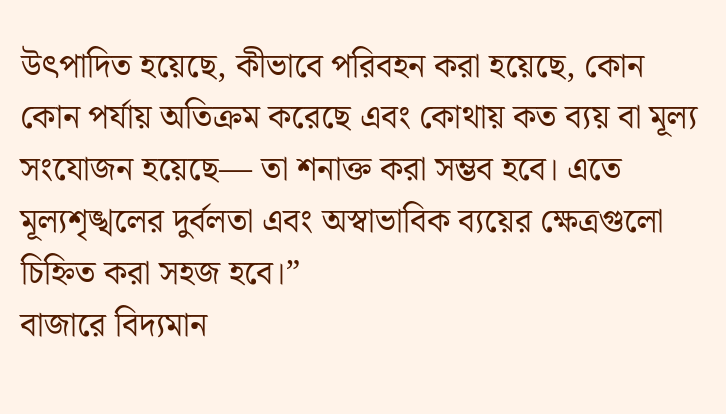উৎপাদিত হয়েছে, কীভাবে পরিবহন করা হয়েছে, কোন কোন পর্যায় অতিক্রম করেছে এবং কোথায় কত ব্যয় বা মূল্য সংযোজন হয়েছে— তা শনাক্ত করা সম্ভব হবে। এতে মূল্যশৃঙ্খলের দুর্বলতা এবং অস্বাভাবিক ব্যয়ের ক্ষেত্রগুলো চিহ্নিত করা সহজ হবে।”
বাজারে বিদ্যমান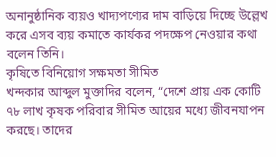অনানুষ্ঠানিক ব্যয়ও খাদ্যপণ্যের দাম বাড়িয়ে দিচ্ছে উল্লেখ করে এসব ব্যয় কমাতে কার্যকর পদক্ষেপ নেওয়ার কথা বলেন তিনি।
কৃষিতে বিনিয়োগ সক্ষমতা সীমিত
খন্দকার আব্দুল মুক্তাদির বলেন, “দেশে প্রায় এক কোটি ৭৮ লাখ কৃষক পরিবার সীমিত আয়ের মধ্যে জীবনযাপন করছে। তাদের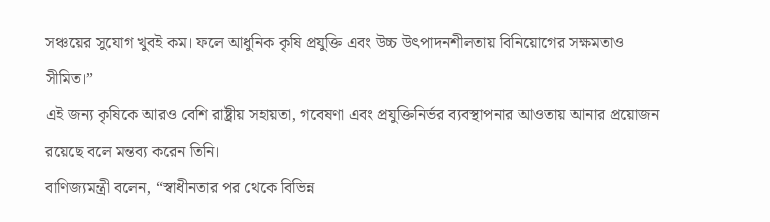সঞ্চয়ের সুযোগ খুবই কম। ফলে আধুনিক কৃষি প্রযুক্তি এবং উচ্চ উৎপাদনশীলতায় বিনিয়োগের সক্ষমতাও সীমিত।”
এই জন্য কৃষিকে আরও বেশি রাষ্ট্রীয় সহায়তা, গবেষণা এবং প্রযুক্তিনির্ভর ব্যবস্থাপনার আওতায় আনার প্রয়োজন রয়েছে বলে মন্তব্য করেন তিনি।
বাণিজ্যমন্ত্রী বলেন, “স্বাধীনতার পর থেকে বিভিন্ন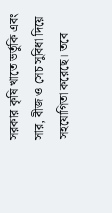সরকার কৃষি খাতে ভর্তুকি এবং সার, বীজ ও সেচ সুবিধা দিয়ে সহযোগিতা করেছে। তবে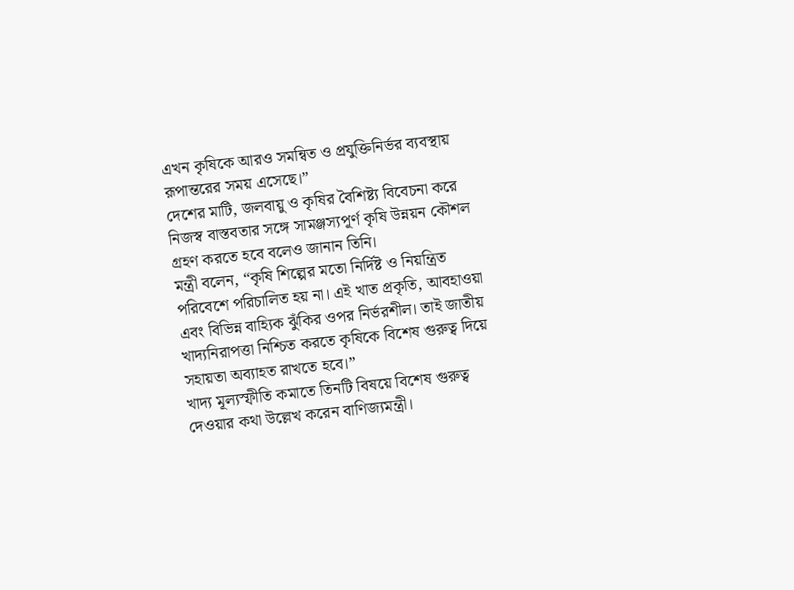এখন কৃষিকে আরও সমন্বিত ও প্রযুক্তিনির্ভর ব্যবস্থায় রূপান্তরের সময় এসেছে।”
দেশের মাটি, জলবায়ু ও কৃষির বৈশিষ্ট্য বিবেচনা করে নিজস্ব বাস্তবতার সঙ্গে সামঞ্জস্যপূর্ণ কৃষি উন্নয়ন কৌশল গ্রহণ করতে হবে বলেও জানান তিনি।
মন্ত্রী বলেন, “কৃষি শিল্পের মতো নির্দিষ্ট ও নিয়ন্ত্রিত পরিবেশে পরিচালিত হয় না। এই খাত প্রকৃতি, আবহাওয়া এবং বিভিন্ন বাহ্যিক ঝুঁকির ওপর নির্ভরশীল। তাই জাতীয় খাদ্যনিরাপত্তা নিশ্চিত করতে কৃষিকে বিশেষ গুরুত্ব দিয়ে সহায়তা অব্যাহত রাখতে হবে।”
খাদ্য মূল্যস্ফীতি কমাতে তিনটি বিষয়ে বিশেষ গুরুত্ব দেওয়ার কথা উল্লেখ করেন বাণিজ্যমন্ত্রী।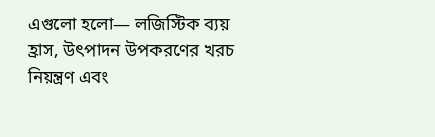এগুলো হলো— লজিস্টিক ব্যয় হ্রাস, উৎপাদন উপকরণের খরচ নিয়ন্ত্রণ এবং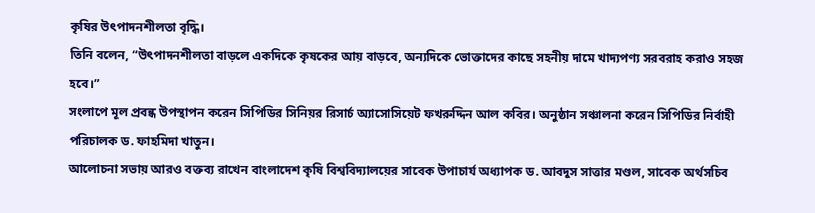কৃষির উৎপাদনশীলতা বৃদ্ধি।
তিনি বলেন, “উৎপাদনশীলতা বাড়লে একদিকে কৃষকের আয় বাড়বে, অন্যদিকে ভোক্তাদের কাছে সহনীয় দামে খাদ্যপণ্য সরবরাহ করাও সহজ হবে।”
সংলাপে মূল প্রবন্ধ উপস্থাপন করেন সিপিডির সিনিয়র রিসার্চ অ্যাসোসিয়েট ফখরুদ্দিন আল কবির। অনুষ্ঠান সঞ্চালনা করেন সিপিডির নির্বাহী পরিচালক ড. ফাহমিদা খাতুন।
আলোচনা সভায় আরও বক্তব্য রাখেন বাংলাদেশ কৃষি বিশ্ববিদ্যালয়ের সাবেক উপাচার্য অধ্যাপক ড. আবদুস সাত্তার মণ্ডল, সাবেক অর্থসচিব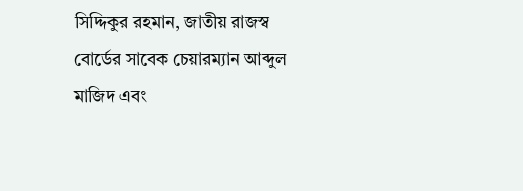সিদ্দিকুর রহমান, জাতীয় রাজস্ব বোর্ডের সাবেক চেয়ারম্যান আব্দুল মাজিদ এবং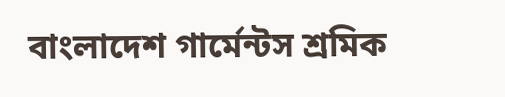বাংলাদেশ গার্মেন্টস শ্রমিক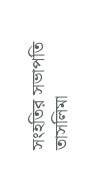সংহতির সভাপতি তাসলিমা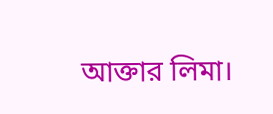আক্তার লিমা।